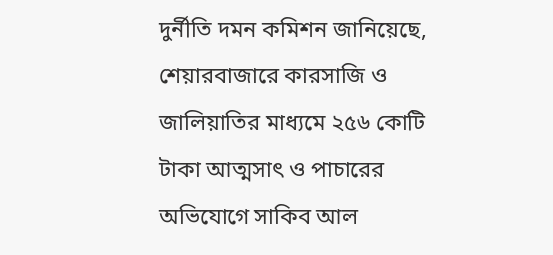দুর্নীতি দমন কমিশন জানিয়েছে, শেয়ারবাজারে কারসাজি ও জালিয়াতির মাধ্যমে ২৫৬ কোটি টাকা আত্মসাৎ ও পাচারের অভিযোগে সাকিব আল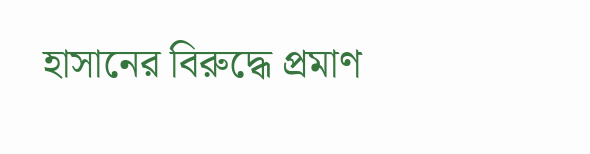হাসানের বিরুদ্ধে প্রমাণ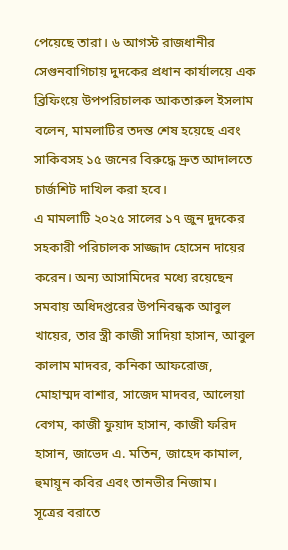পেয়েছে তারা। ৬ আগস্ট রাজধানীর সেগুনবাগিচায় দুদকের প্রধান কার্যালয়ে এক ব্রিফিংয়ে উপপরিচালক আকতারুল ইসলাম বলেন, মামলাটির তদন্ত শেষ হয়েছে এবং সাকিবসহ ১৫ জনের বিরুদ্ধে দ্রুত আদালতে চার্জশিট দাখিল করা হবে।
এ মামলাটি ২০২৫ সালের ১৭ জুন দুদকের সহকারী পরিচালক সাজ্জাদ হোসেন দায়ের করেন। অন্য আসামিদের মধ্যে রয়েছেন সমবায় অধিদপ্তরের উপনিবন্ধক আবুল খায়ের, তার স্ত্রী কাজী সাদিয়া হাসান, আবুল কালাম মাদবর, কনিকা আফরোজ, মোহাম্মদ বাশার, সাজেদ মাদবর, আলেয়া বেগম, কাজী ফুয়াদ হাসান, কাজী ফরিদ হাসান, জাভেদ এ. মতিন, জাহেদ কামাল, হুমায়ূন কবির এবং তানভীর নিজাম।
সূত্রের বরাতে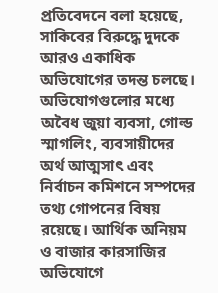প্রতিবেদনে বলা হয়েছে, সাকিবের বিরুদ্ধে দুদকে আরও একাধিক অভিযোগের তদন্ত চলছে। অভিযোগগুলোর মধ্যে অবৈধ জুয়া ব্যবসা, গোল্ড স্মাগলিং, ব্যবসায়ীদের অর্থ আত্মসাৎ এবং নির্বাচন কমিশনে সম্পদের তথ্য গোপনের বিষয় রয়েছে। আর্থিক অনিয়ম ও বাজার কারসাজির অভিযোগে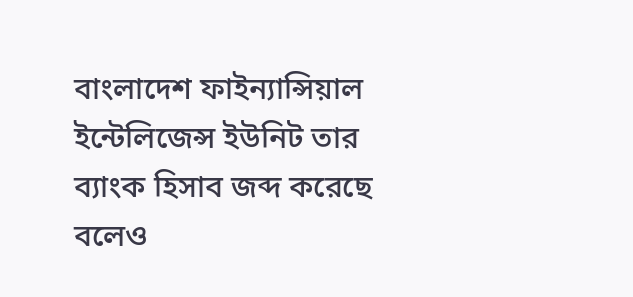বাংলাদেশ ফাইন্যান্সিয়াল ইন্টেলিজেন্স ইউনিট তার ব্যাংক হিসাব জব্দ করেছে বলেও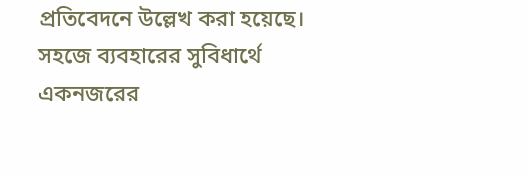প্রতিবেদনে উল্লেখ করা হয়েছে।
সহজে ব্যবহারের সুবিধার্থে একনজরের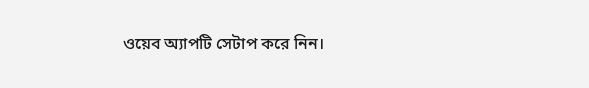ওয়েব অ্যাপটি সেটাপ করে নিন।